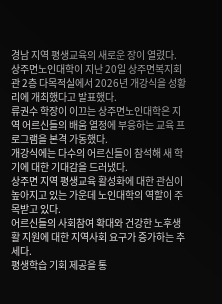경남 지역 평생교육의 새로운 장이 열렸다.
상주면노인대학이 지난 20일 상주면복지회관 2층 다목적실에서 2026년 개강식을 성황리에 개최했다고 발표했다.
류권수 학장이 이끄는 상주면노인대학은 지역 어르신들의 배움 열정에 부응하는 교육 프로그램을 본격 가동했다.
개강식에는 다수의 어르신들이 참석해 새 학기에 대한 기대감을 드러냈다.
상주면 지역 평생교육 활성화에 대한 관심이 높아지고 있는 가운데 노인대학의 역할이 주목받고 있다.
어르신들의 사회참여 확대와 건강한 노후생활 지원에 대한 지역사회 요구가 증가하는 추세다.
평생학습 기회 제공을 통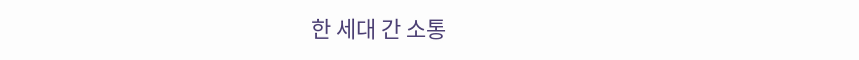한 세대 간 소통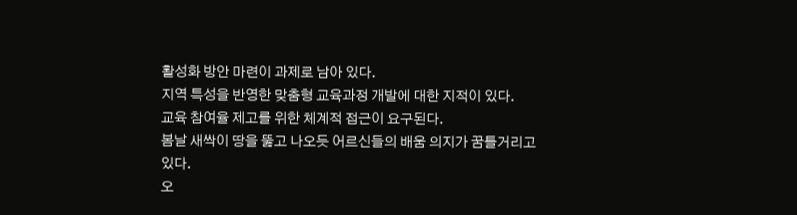활성화 방안 마련이 과제로 남아 있다.
지역 특성을 반영한 맞춤형 교육과정 개발에 대한 지적이 있다.
교육 참여율 제고를 위한 체계적 접근이 요구된다.
봄날 새싹이 땅을 뚫고 나오듯 어르신들의 배움 의지가 꿈틀거리고 있다.
오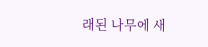래된 나무에 새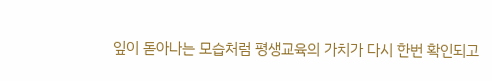잎이 돋아나는 모습처럼 평생교육의 가치가 다시 한번 확인되고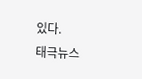있다.
태극뉴스